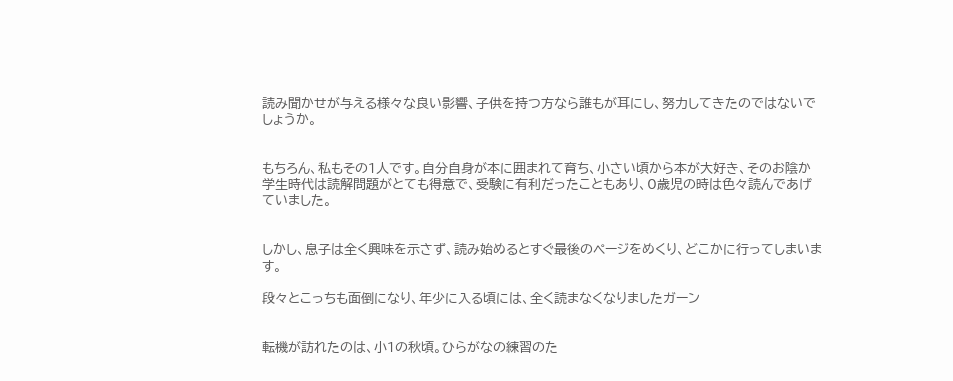読み聞かせが与える様々な良い影響、子供を持つ方なら誰もが耳にし、努力してきたのではないでしょうか。


もちろん、私もその1人です。自分自身が本に囲まれて育ち、小さい頃から本が大好き、そのお陰か学生時代は読解問題がとても得意で、受験に有利だったこともあり、0歳児の時は色々読んであげていました。


しかし、息子は全く興味を示さず、読み始めるとすぐ最後のページをめくり、どこかに行ってしまいます。

段々とこっちも面倒になり、年少に入る頃には、全く読まなくなりましたガーン


転機が訪れたのは、小1の秋頃。ひらがなの練習のた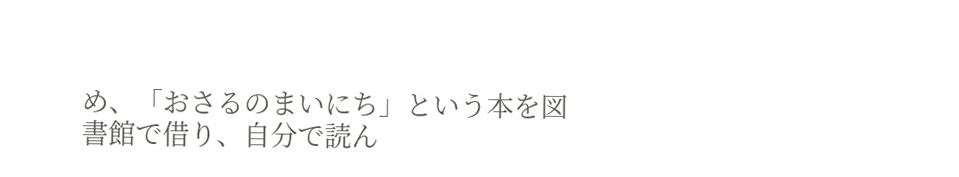め、「おさるのまいにち」という本を図書館で借り、自分で読ん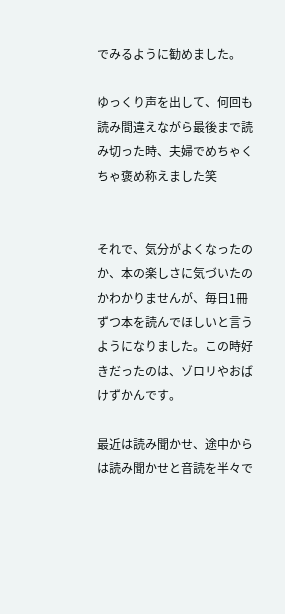でみるように勧めました。

ゆっくり声を出して、何回も読み間違えながら最後まで読み切った時、夫婦でめちゃくちゃ褒め称えました笑


それで、気分がよくなったのか、本の楽しさに気づいたのかわかりませんが、毎日1冊ずつ本を読んでほしいと言うようになりました。この時好きだったのは、ゾロリやおばけずかんです。

最近は読み聞かせ、途中からは読み聞かせと音読を半々で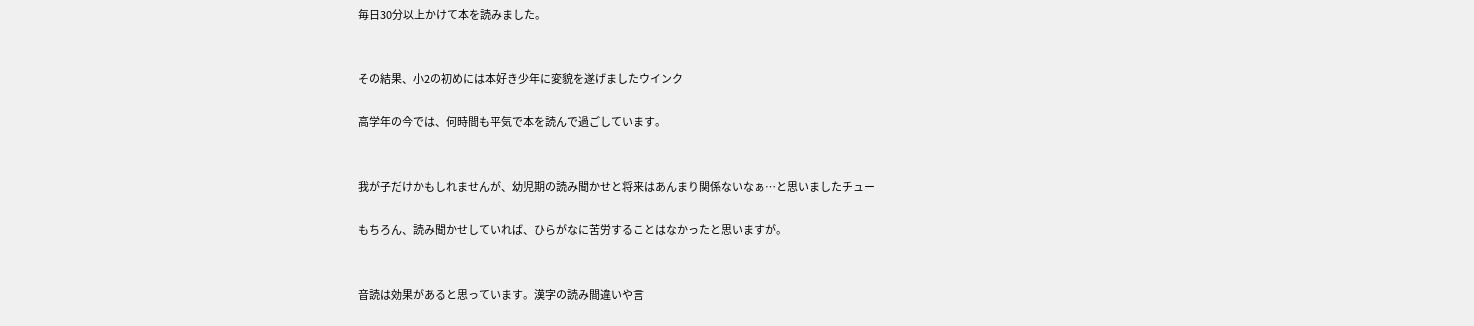毎日30分以上かけて本を読みました。


その結果、小2の初めには本好き少年に変貌を遂げましたウインク

高学年の今では、何時間も平気で本を読んで過ごしています。


我が子だけかもしれませんが、幼児期の読み聞かせと将来はあんまり関係ないなぁ…と思いましたチュー

もちろん、読み聞かせしていれば、ひらがなに苦労することはなかったと思いますが。


音読は効果があると思っています。漢字の読み間違いや言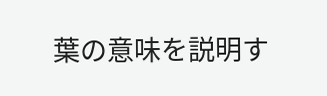葉の意味を説明す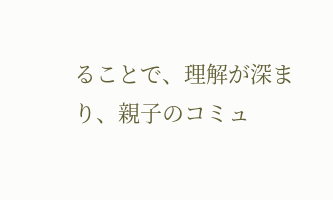ることで、理解が深まり、親子のコミュ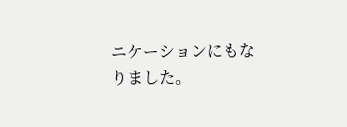ニケーションにもなりました。